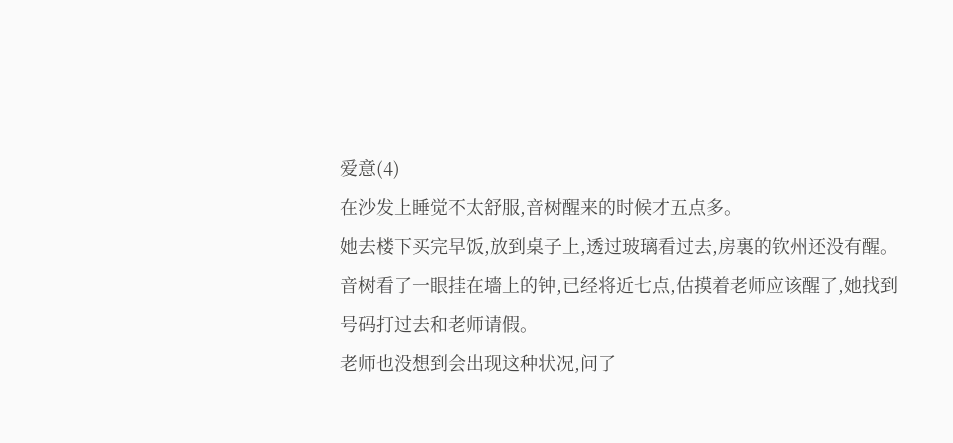爱意(4)
在沙发上睡觉不太舒服,音树醒来的时候才五点多。
她去楼下买完早饭,放到桌子上,透过玻璃看过去,房裏的钦州还没有醒。
音树看了一眼挂在墻上的钟,已经将近七点,估摸着老师应该醒了,她找到号码打过去和老师请假。
老师也没想到会出现这种状况,问了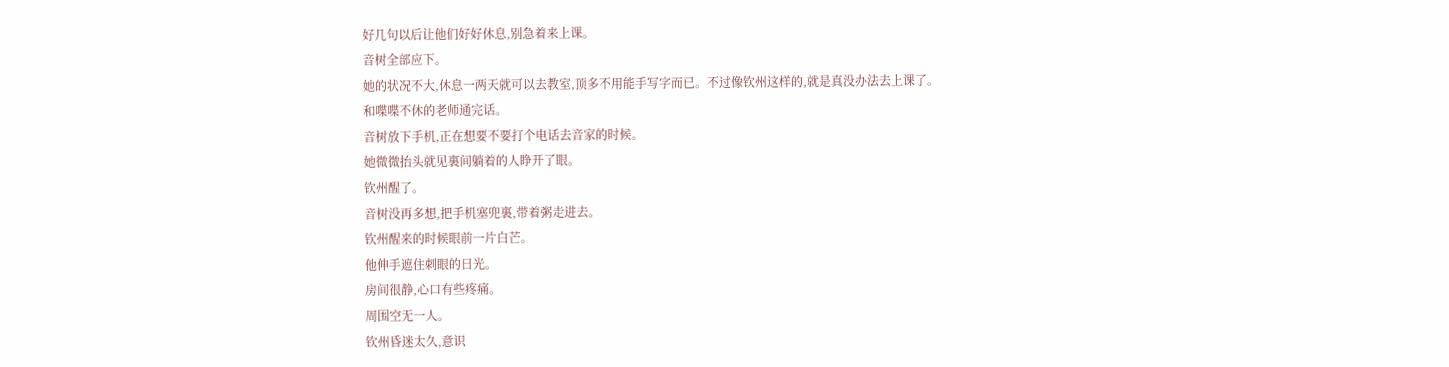好几句以后让他们好好休息,别急着来上课。
音树全部应下。
她的状况不大,休息一两天就可以去教室,顶多不用能手写字而已。不过像钦州这样的,就是真没办法去上课了。
和喋喋不休的老师通完话。
音树放下手机,正在想要不要打个电话去音家的时候。
她微微抬头就见裏间躺着的人睁开了眼。
钦州醒了。
音树没再多想,把手机塞兜裏,带着粥走进去。
钦州醒来的时候眼前一片白芒。
他伸手遮住刺眼的日光。
房间很静,心口有些疼痛。
周围空无一人。
钦州昏迷太久,意识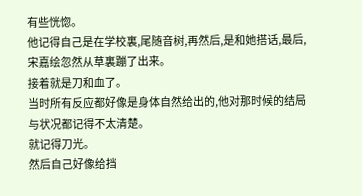有些恍惚。
他记得自己是在学校裏,尾随音树,再然后,是和她搭话,最后,宋嘉绘忽然从草裏蹦了出来。
接着就是刀和血了。
当时所有反应都好像是身体自然给出的,他对那时候的结局与状况都记得不太清楚。
就记得刀光。
然后自己好像给挡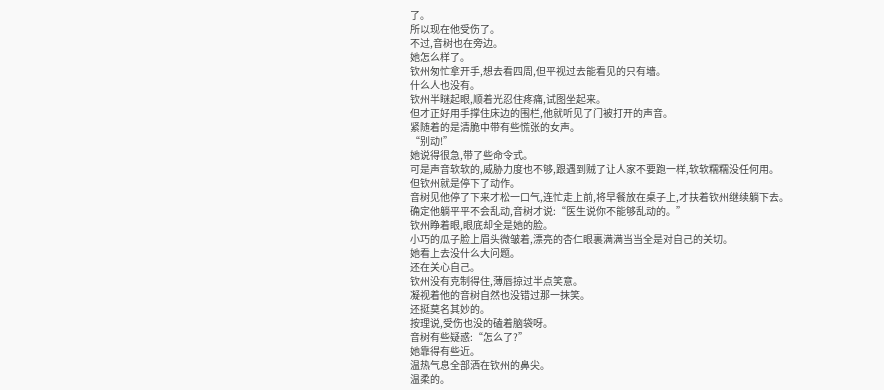了。
所以现在他受伤了。
不过,音树也在旁边。
她怎么样了。
钦州匆忙拿开手,想去看四周,但平视过去能看见的只有墻。
什么人也没有。
钦州半瞇起眼,顺着光忍住疼痛,试图坐起来。
但才正好用手撑住床边的围栏,他就听见了门被打开的声音。
紧随着的是清脆中带有些慌张的女声。
“别动!”
她说得很急,带了些命令式。
可是声音软软的,威胁力度也不够,跟遇到贼了让人家不要跑一样,软软糯糯没任何用。
但钦州就是停下了动作。
音树见他停了下来才松一口气,连忙走上前,将早餐放在桌子上,才扶着钦州继续躺下去。
确定他躺平平不会乱动,音树才说:“医生说你不能够乱动的。”
钦州睁着眼,眼底却全是她的脸。
小巧的瓜子脸上眉头微皱着,漂亮的杏仁眼裏满满当当全是对自己的关切。
她看上去没什么大问题。
还在关心自己。
钦州没有克制得住,薄唇掠过半点笑意。
凝视着他的音树自然也没错过那一抹笑。
还挺莫名其妙的。
按理说,受伤也没的磕着脑袋呀。
音树有些疑惑:“怎么了?”
她靠得有些近。
温热气息全部洒在钦州的鼻尖。
温柔的。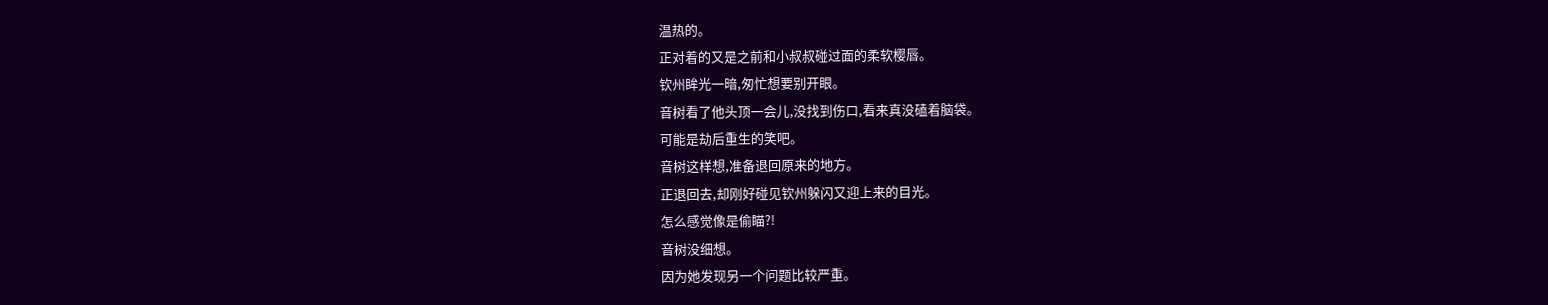温热的。
正对着的又是之前和小叔叔碰过面的柔软樱唇。
钦州眸光一暗,匆忙想要别开眼。
音树看了他头顶一会儿,没找到伤口,看来真没磕着脑袋。
可能是劫后重生的笑吧。
音树这样想,准备退回原来的地方。
正退回去,却刚好碰见钦州躲闪又迎上来的目光。
怎么感觉像是偷瞄?!
音树没细想。
因为她发现另一个问题比较严重。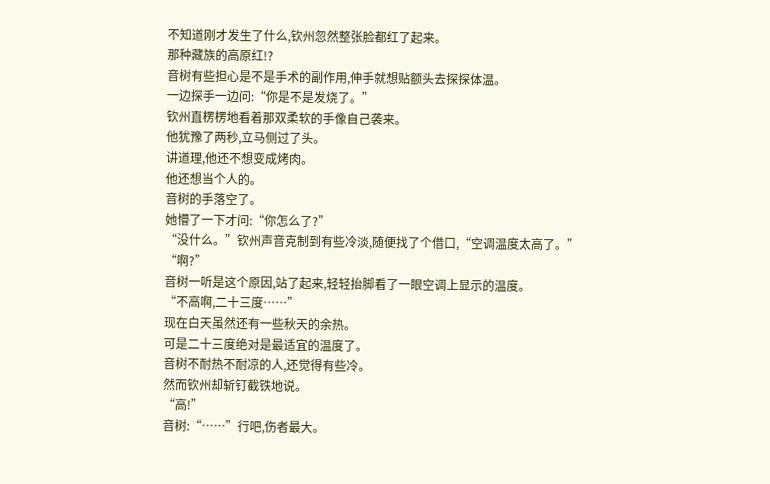不知道刚才发生了什么,钦州忽然整张脸都红了起来。
那种藏族的高原红!?
音树有些担心是不是手术的副作用,伸手就想贴额头去探探体温。
一边探手一边问:“你是不是发烧了。”
钦州直楞楞地看着那双柔软的手像自己袭来。
他犹豫了两秒,立马侧过了头。
讲道理,他还不想变成烤肉。
他还想当个人的。
音树的手落空了。
她懵了一下才问:“你怎么了?”
“没什么。”钦州声音克制到有些冷淡,随便找了个借口,“空调温度太高了。”
“啊?”
音树一听是这个原因,站了起来,轻轻抬脚看了一眼空调上显示的温度。
“不高啊,二十三度……”
现在白天虽然还有一些秋天的余热。
可是二十三度绝对是最适宜的温度了。
音树不耐热不耐凉的人,还觉得有些冷。
然而钦州却斩钉截铁地说。
“高!”
音树:“……”行吧,伤者最大。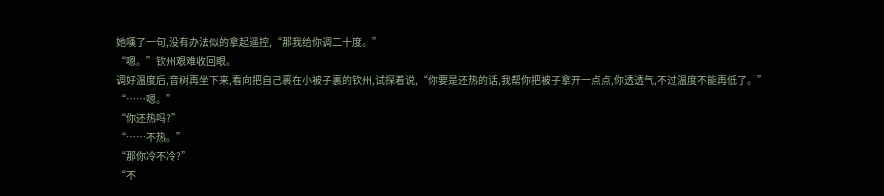她嘆了一句,没有办法似的拿起遥控,“那我给你调二十度。”
“嗯。”钦州艰难收回眼。
调好温度后,音树再坐下来,看向把自己裹在小被子裏的钦州,试探着说,“你要是还热的话,我帮你把被子拿开一点点,你透透气,不过温度不能再低了。”
“……嗯。”
“你还热吗?”
“……不热。”
“那你冷不冷?”
“不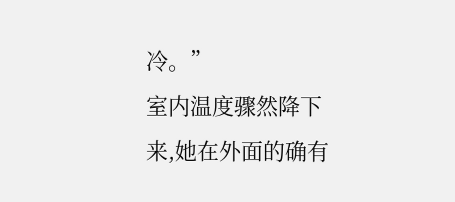冷。”
室内温度骤然降下来,她在外面的确有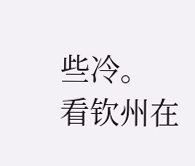些冷。
看钦州在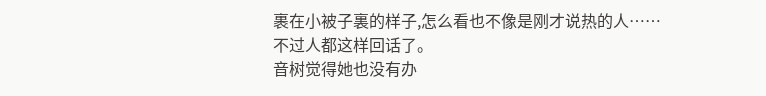裹在小被子裏的样子,怎么看也不像是刚才说热的人……
不过人都这样回话了。
音树觉得她也没有办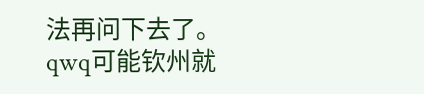法再问下去了。
qwq可能钦州就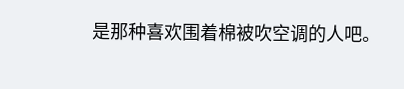是那种喜欢围着棉被吹空调的人吧。